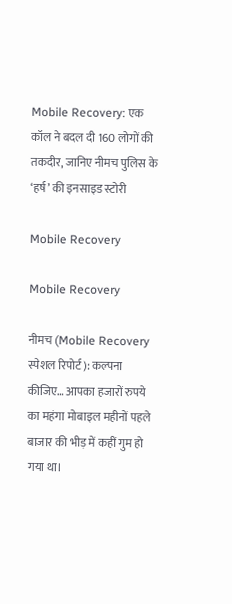Mobile Recovery: एक कॉल ने बदल दी 160 लोगों की तकदीर, जानिए नीमच पुलिस के ‘हर्ष’ की इनसाइड स्टोरी

Mobile Recovery

Mobile Recovery

नीमच (Mobile Recovery स्पेशल रिपोर्ट): कल्पना कीजिए… आपका हजारों रुपये का महंगा मोबाइल महीनों पहले बाजार की भीड़ में कहीं गुम हो गया था।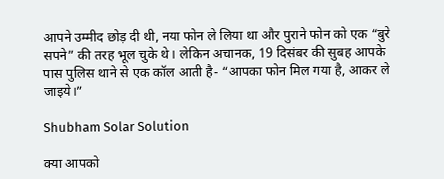आपने उम्मीद छोड़ दी थी, नया फोन ले लिया था और पुराने फोन को एक “बुरे सपने” की तरह भूल चुके थे। लेकिन अचानक, 19 दिसंबर की सुबह आपके पास पुलिस थाने से एक कॉल आती है- “आपका फोन मिल गया है, आकर ले जाइये।”

Shubham Solar Solution

क्या आपको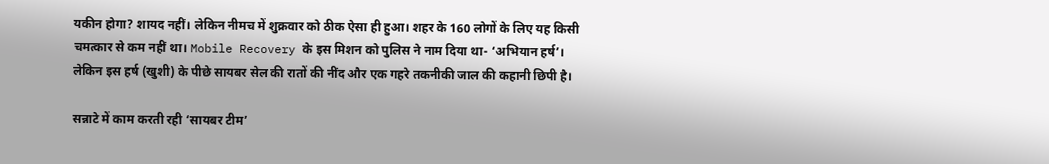यकीन होगा? शायद नहीं। लेकिन नीमच में शुक्रवार को ठीक ऐसा ही हुआ। शहर के 160 लोगों के लिए यह किसी चमत्कार से कम नहीं था। Mobile Recovery के इस मिशन को पुलिस ने नाम दिया था- ‘अभियान हर्ष’। लेकिन इस हर्ष (खुशी) के पीछे सायबर सेल की रातों की नींद और एक गहरे तकनीकी जाल की कहानी छिपी है।

सन्नाटे में काम करती रही ‘सायबर टीम’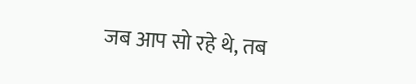जब आप सो रहे थे, तब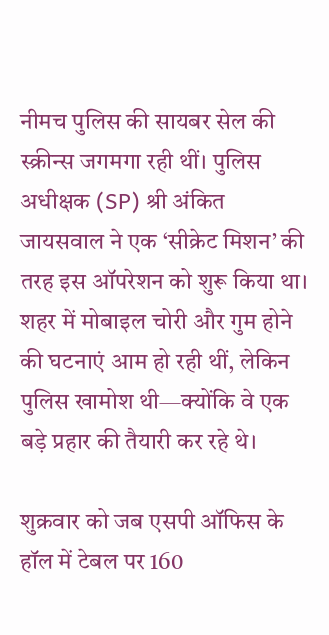नीमच पुलिस की सायबर सेल की स्क्रीन्स जगमगा रही थीं। पुलिस अधीक्षक (SP) श्री अंकित जायसवाल ने एक ‘सीक्रेट मिशन’ की तरह इस ऑपरेशन को शुरू किया था। शहर में मोबाइल चोरी और गुम होने की घटनाएं आम हो रही थीं, लेकिन पुलिस खामोश थी—क्योंकि वे एक बड़े प्रहार की तैयारी कर रहे थे।

शुक्रवार को जब एसपी ऑफिस के हॉल में टेबल पर 160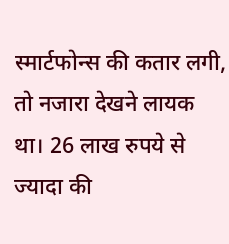स्मार्टफोन्स की कतार लगी, तो नजारा देखने लायक था। 26 लाख रुपये से ज्यादा की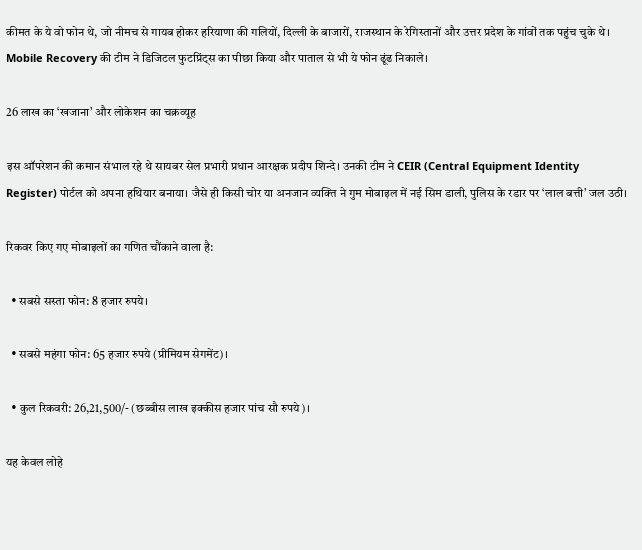कीमत के ये वो फोन थे, जो नीमच से गायब होकर हरियाणा की गलियों, दिल्ली के बाजारों, राजस्थान के रेगिस्तानों और उत्तर प्रदेश के गांवों तक पहुंच चुके थे। Mobile Recovery की टीम ने डिजिटल फुटप्रिंट्स का पीछा किया और पाताल से भी ये फोन ढूंढ निकाले।

26 लाख का ‘खजाना’ और लोकेशन का चक्रव्यूह

इस ऑपरेशन की कमान संभाल रहे थे सायबर सेल प्रभारी प्रधान आरक्षक प्रदीप शिन्दे। उनकी टीम ने CEIR (Central Equipment Identity Register) पोर्टल को अपना हथियार बनाया। जैसे ही किसी चोर या अनजान व्यक्ति ने गुम मोबाइल में नई सिम डाली, पुलिस के रडार पर ‘लाल बत्ती’ जल उठी।

रिकवर किए गए मोबाइलों का गणित चौंकाने वाला है:

  • सबसे सस्ता फोन: 8 हजार रुपये।

  • सबसे महंगा फोन: 65 हजार रुपये (प्रीमियम सेगमेंट)।

  • कुल रिकवरी: 26,21,500/- (छब्बीस लाख इक्कीस हजार पांच सौ रुपये)।

यह केवल लोहे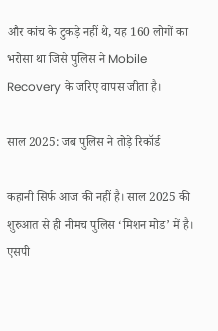और कांच के टुकड़े नहीं थे, यह 160 लोगों का भरोसा था जिसे पुलिस ने Mobile Recovery के जरिए वापस जीता है।

साल 2025: जब पुलिस ने तोड़े रिकॉर्ड

कहानी सिर्फ आज की नहीं है। साल 2025 की शुरुआत से ही नीमच पुलिस ‘मिशन मोड’ में है। एसपी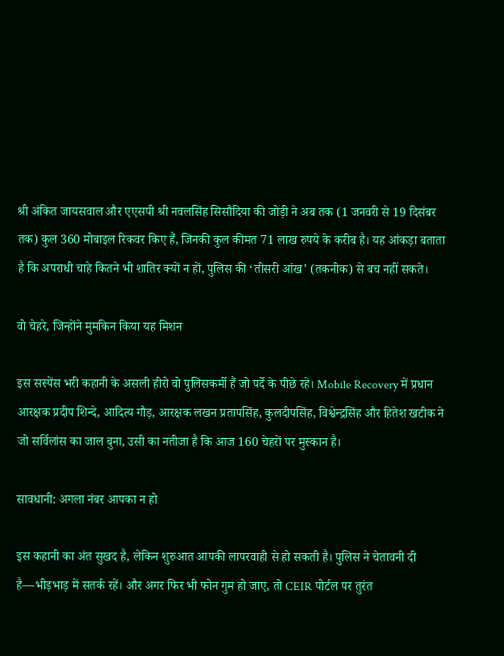श्री अंकित जायसवाल और एएसपी श्री नवलसिंह सिसौदिया की जोड़ी ने अब तक (1 जनवरी से 19 दिसंबर तक) कुल 360 मोबाइल रिकवर किए हैं, जिनकी कुल कीमत 71 लाख रुपये के करीब है। यह आंकड़ा बताता है कि अपराधी चाहे कितने भी शातिर क्यों न हों, पुलिस की ‘तीसरी आंख’ (तकनीक) से बच नहीं सकते।

वो चेहरे, जिन्होंने मुमकिन किया यह मिशन

इस सस्पेंस भरी कहानी के असली हीरो वो पुलिसकर्मी हैं जो पर्दे के पीछे रहे। Mobile Recovery में प्रधान आरक्षक प्रदीप शिन्दे, आदित्य गौड़, आरक्षक लखन प्रतापसिंह, कुलदीपसिंह, विश्वेन्द्रसिंह और हितेश खटीक ने जो सर्विलांस का जाल बुना, उसी का नतीजा है कि आज 160 चेहरों पर मुस्कान है।

सावधानी: अगला नंबर आपका न हो

इस कहानी का अंत सुखद है, लेकिन शुरुआत आपकी लापरवाही से हो सकती है। पुलिस ने चेतावनी दी है—भीड़भाड़ में सतर्क रहें। और अगर फिर भी फोन गुम हो जाए, तो CEIR पोर्टल पर तुरंत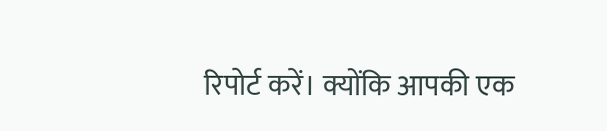रिपोर्ट करें। क्योंकि आपकी एक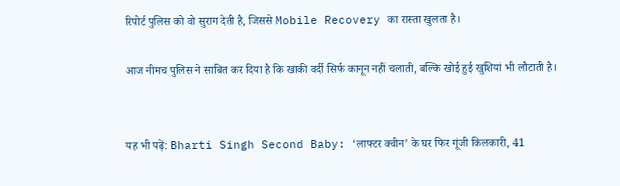रिपोर्ट पुलिस को वो सुराग देती है, जिससे Mobile Recovery का रास्ता खुलता है।

आज नीमच पुलिस ने साबित कर दिया है कि खाकी वर्दी सिर्फ कानून नहीं चलाती, बल्कि खोई हुई खुशियां भी लौटाती है।


यह भी पढ़ें: Bharti Singh Second Baby: ‘लाफ्टर क्वीन’ के घर फिर गूंजी किलकारी, 41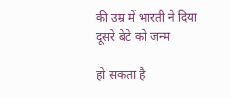की उम्र में भारती ने दिया दूसरे बेटे को जन्म

हो सकता है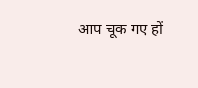आप चूक गए हों